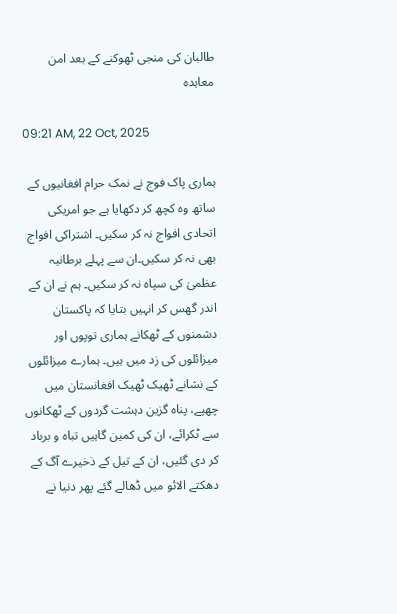طالبان کی منجی ٹھوکنے کے بعد امن معاہدہ

09:21 AM, 22 Oct, 2025

ہماری پاک فوج نے نمک حرام افغانیوں کے ساتھ وہ کچھ کر دکھایا ہے جو امریکی اتحادی افواج نہ کر سکیں۔ اشتراکی افواج بھی نہ کر سکیں۔ان سے پہلے برطانیہ عظمیٰ کی سپاہ نہ کر سکیں۔ ہم نے ان کے اندر گھس کر انہیں بتایا کہ پاکستان دشمنوں کے ٹھکانے ہماری توپوں اور میزائلوں کی زد میں ہیں۔ ہمارے میزائلوں کے نشانے ٹھیک ٹھیک افغانستان میں چھپے، پناہ گزین دہشت گردوں کے ٹھکانوں سے ٹکرائے، ان کی کمین گاہیں تباہ و برباد کر دی گئیں، ان کے تیل کے ذخیرے آگ کے دھکتے الائو میں ڈھالے گئے پھر دنیا نے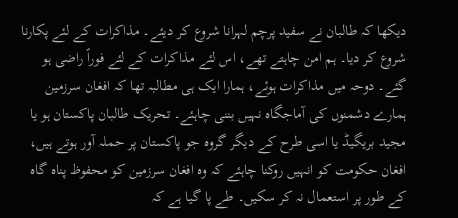دیکھا کہ طالبان نے سفید پرچم لہرانا شروع کر دیئے۔ مذاکرات کے لئے پکارنا شروع کر دیا۔ ہم امن چاہتے تھے، اس لئے مذاکرات کے لئے فوراً راضی ہو گئے۔ دوحہ میں مذاکرات ہوئے، ہمارا ایک ہی مطالبہ تھا کہ افغان سرزمین ہمارے دشمنوں کی آماجگاہ نہیں بننی چاہئے۔ تحریک طالبان پاکستان ہو یا مجید بریگیڈ یا اسی طرح کے دیگر گروہ جو پاکستان پر حملہ آور ہوتے ہیں، افغان حکومت کو انہیں روکنا چاہئے کہ وہ افغان سرزمین کو محفوظ پناہ گاہ کے طور پر استعمال نہ کر سکیں۔ طے پا گیا ہے کہ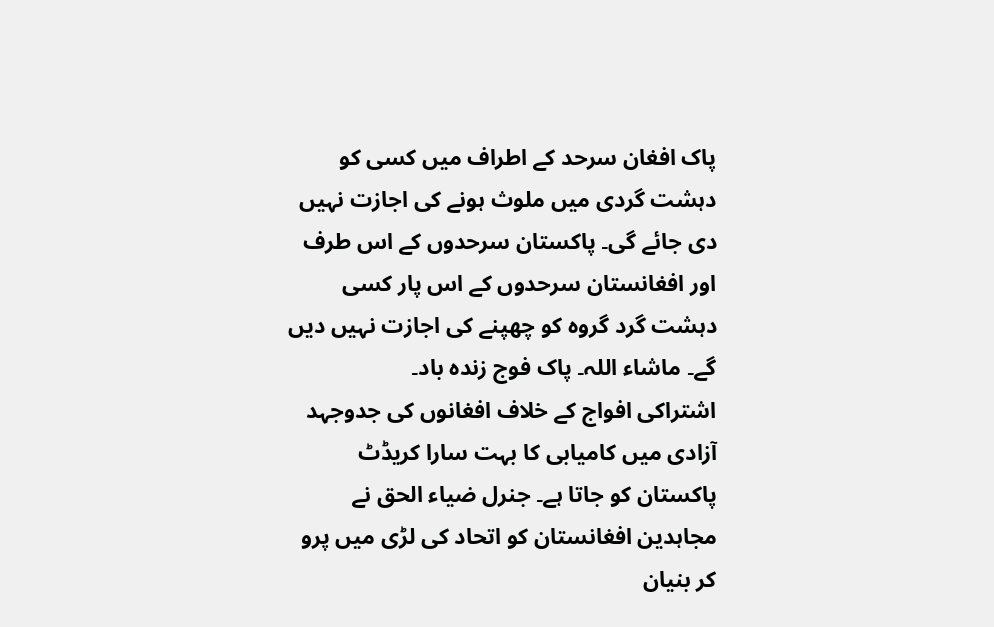پاک افغان سرحد کے اطراف میں کسی کو دہشت گردی میں ملوث ہونے کی اجازت نہیں دی جائے گی۔ پاکستان سرحدوں کے اس طرف اور افغانستان سرحدوں کے اس پار کسی دہشت گرد گروہ کو چھپنے کی اجازت نہیں دیں گے۔ ماشاء اللہ۔ پاک فوج زندہ باد۔
اشتراکی افواج کے خلاف افغانوں کی جدوجہد آزادی میں کامیابی کا بہت سارا کریڈٹ پاکستان کو جاتا ہے۔ جنرل ضیاء الحق نے مجاہدین افغانستان کو اتحاد کی لڑی میں پرو کر بنیان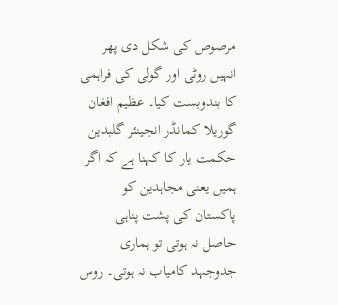مرصوص کی شکل دی پھر انہیں روٹی اور گولی کی فراہمی کا بندوبست کیا۔ عظیم افغان گوریلا کمانڈر انجینئر گلبدین حکمت یار کا کہنا ہے کہ اگر ہمیں یعنی مجاہدین کو پاکستان کی پشت پناہی حاصل نہ ہوتی تو ہماری جدوجہد کامیاب نہ ہوتی۔ روس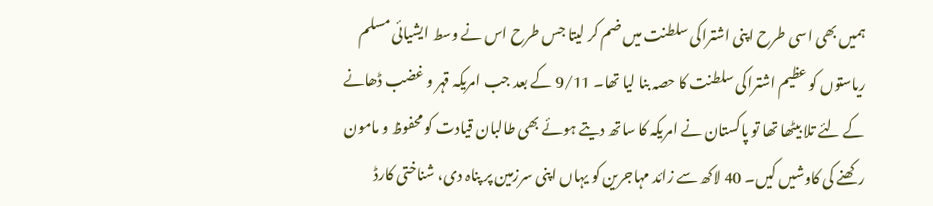ہمیں بھی اسی طرح اپنی اشتراکی سلطنت میں ضم کر لیتا جس طرح اس نے وسط ایشیائی مسلم ریاستوں کو عظیم اشتراکی سلطنت کا حصہ بنا لیا تھا۔ 9/11 کے بعد جب امریکہ قہر و غضب ڈھانے کے لئے تلا بیٹھا تھا تو پاکستان نے امریکہ کا ساتھ دیتے ہوئے بھی طالبان قیادت کو محفوظ و مامون رکھنے کی کاوشیں کیں۔ 40 لاکھ سے زائد مہاجرین کو یہاں اپنی سرزمین پر پناہ دی، شناختی کارڈ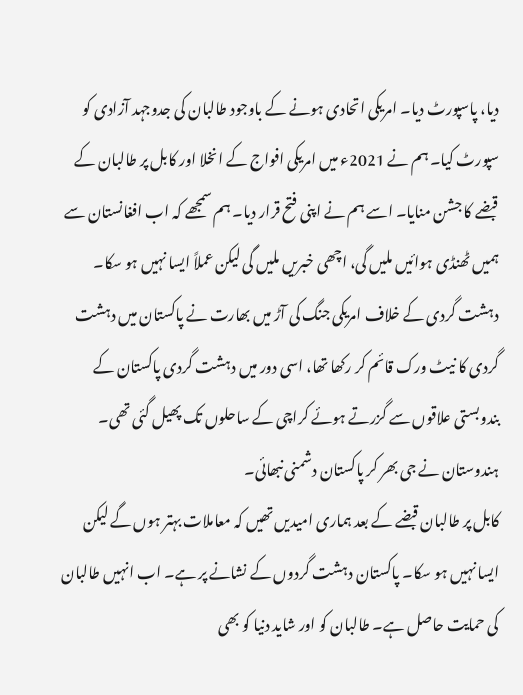دیا، پاسپورٹ دیا۔ امریکی اتحادی ہونے کے باوجود طالبان کی جدوجہد آزادی کو سپورٹ کیا۔ ہم نے 2021ء میں امریکی افواج کے انخلا اور کابل پر طالبان کے قبضے کا جشن منایا۔ اسے ہم نے اپنی فتح قرار دیا۔ ہم سمجھے کہ اب افغانستان سے ہمیں ٹھنڈی ہوائیں ملیں گی، اچھی خبریں ملیں گی لیکن عملاً ایسا نہیں ہو سکا۔ دہشت گردی کے خلاف امریکی جنگ کی آڑ میں بھارت نے پاکستان میں دہشت گردی کا نیٹ ورک قائم کر رکھا تھا، اسی دور میں دہشت گردی پاکستان کے بندوبستی علاقوں سے گزرتے ہوئے کراچی کے ساحلوں تک پھیل گئی تھی۔ ہندوستان نے جی بھر کر پاکستان دشمنی نبھائی۔
کابل پر طالبان قبضے کے بعد ہماری امیدیں تھیں کہ معاملات بہتر ہوں گے لیکن ایسا نہیں ہو سکا۔ پاکستان دہشت گردوں کے نشانے پر ہے۔ اب انہیں طالبان کی حمایت حاصل ہے۔ طالبان کو اور شاید دنیا کو بھی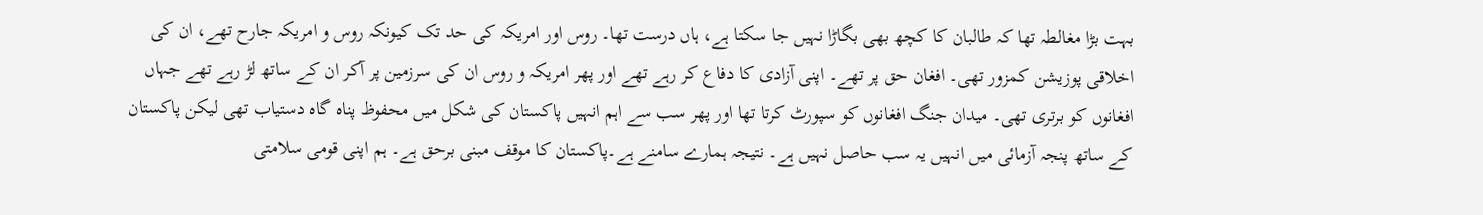بہت بڑا مغالطہ تھا کہ طالبان کا کچھ بھی بگاڑا نہیں جا سکتا ہے، ہاں درست تھا۔ روس اور امریکہ کی حد تک کیونکہ روس و امریکہ جارح تھے، ان کی اخلاقی پوزیشن کمزور تھی۔ افغان حق پر تھے۔ اپنی آزادی کا دفاع کر رہے تھے اور پھر امریکہ و روس ان کی سرزمین پر آکر ان کے ساتھ لڑ رہے تھے جہاں افغانوں کو برتری تھی۔ میدان جنگ افغانوں کو سپورٹ کرتا تھا اور پھر سب سے اہم انہیں پاکستان کی شکل میں محفوظ پناہ گاہ دستیاب تھی لیکن پاکستان کے ساتھ پنجہ آزمائی میں انہیں یہ سب حاصل نہیں ہے۔ نتیجہ ہمارے سامنے ہے۔پاکستان کا موقف مبنی برحق ہے۔ ہم اپنی قومی سلامتی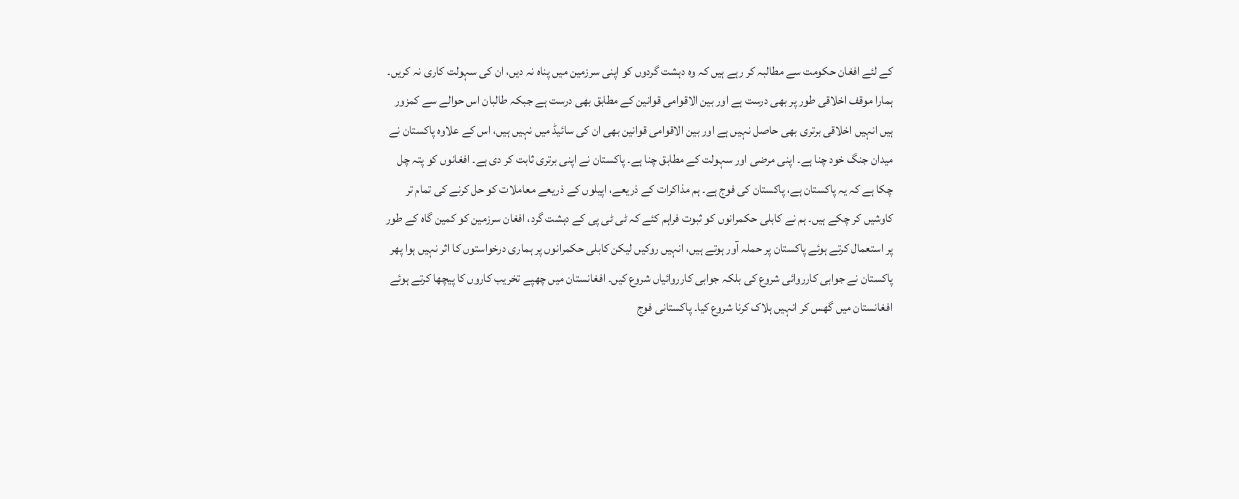کے لئے افغان حکومت سے مطالبہ کر رہے ہیں کہ وہ دہشت گردوں کو اپنی سرزمین میں پناہ نہ دیں، ان کی سہولت کاری نہ کریں۔ ہمارا موقف اخلاقی طور پر بھی درست ہے اور بین الاقوامی قوانین کے مطابق بھی درست ہے جبکہ طالبان اس حوالے سے کمزور ہیں انہیں اخلاقی برتری بھی حاصل نہیں ہے اور بین الاقوامی قوانین بھی ان کی سائیڈ میں نہیں ہیں، اس کے علاوہ پاکستان نے میدان جنگ خود چنا ہے۔ اپنی مرضی اور سہولت کے مطابق چنا ہے۔ پاکستان نے اپنی برتری ثابت کر دی ہے۔ افغانوں کو پتہ چل چکا ہے کہ یہ پاکستان ہے، پاکستان کی فوج ہے۔ ہم مذاکرات کے ذریعے، اپیلوں کے ذریعے معاملات کو حل کرنے کی تمام تر کاوشیں کر چکے ہیں۔ ہم نے کابلی حکمرانوں کو ثبوت فراہم کئے کہ ٹی ٹی پی کے دہشت گرد، افغان سرزمین کو کمین گاہ کے طور پر استعمال کرتے ہوئے پاکستان پر حملہ آور ہوتے ہیں، انہیں روکیں لیکن کابلی حکمرانوں پر ہماری درخواستوں کا اثر نہیں ہوا پھر پاکستان نے جوابی کارروائی شروع کی بلکہ جوابی کارروائیاں شروع کیں۔ افغانستان میں چھپے تخریب کاروں کا پیچھا کرتے ہوئے افغانستان میں گھس کر انہیں ہلاک کرنا شروع کیا۔ پاکستانی فوج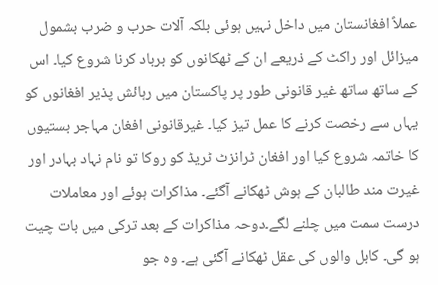عملاً افغانستان میں داخل نہیں ہوئی بلکہ آلات حرب و ضرب بشمول میزائل اور راکٹ کے ذریعے ان کے ٹھکانوں کو برباد کرنا شروع کیا۔ اس کے ساتھ ساتھ غیر قانونی طور پر پاکستان میں رہائش پذیر افغانوں کو یہاں سے رخصت کرنے کا عمل تیز کیا۔ غیرقانونی افغان مہاجر بستیوں کا خاتمہ شروع کیا اور افغان ٹرانزٹ ٹریڈ کو روکا تو نام نہاد بہادر اور غیرت مند طالبان کے ہوش ٹھکانے آگئے۔ مذاکرات ہوئے اور معاملات درست سمت میں چلنے لگے۔دوحہ مذاکرات کے بعد ترکی میں بات چیت ہو گی۔ کابل والوں کی عقل ٹھکانے آگئی ہے۔ وہ جو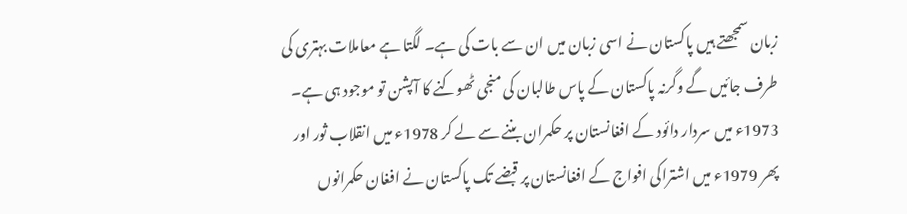زبان سمجھتے ہیں پاکستان نے اسی زبان میں ان سے بات کی ہے۔ لگتا ہے معاملات بہتری کی طرف جائیں گے وگرنہ پاکستان کے پاس طالبان کی منجی ٹھوکنے کا آپشن تو موجود ہی ہے۔
1973ء میں سردار دائود کے افغانستان پر حکمران بننے سے لے کر 1978ء میں انقلاب ثور اور پھر 1979ء میں اشتراکی افواج کے افغانستان پر قبضے تک پاکستان نے افغان حکمرانوں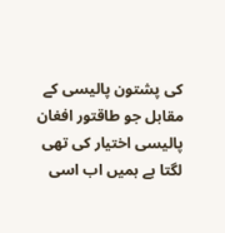کی پشتون پالیسی کے مقابل جو طاقتور افغان پالیسی اختیار کی تھی لگتا ہے ہمیں اب اسی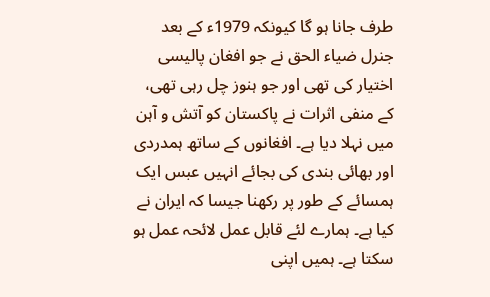طرف جانا ہو گا کیونکہ 1979ء کے بعد جنرل ضیاء الحق نے جو افغان پالیسی اختیار کی تھی اور جو ہنوز چل رہی تھی، کے منفی اثرات نے پاکستان کو آتش و آہن میں نہلا دیا ہے۔ افغانوں کے ساتھ ہمدردی اور بھائی بندی کی بجائے انہیں عبس ایک ہمسائے کے طور پر رکھنا جیسا کہ ایران نے کیا ہے۔ ہمارے لئے قابل عمل لائحہ عمل ہو سکتا ہے۔ ہمیں اپنی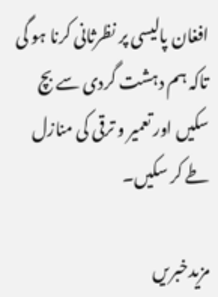افغان پالیسی پر نظرثانی کرنا ہو گی تاکہ ہم دہشت گردی سے بچ سکیں اور تعمیر و ترقی کی منازل طے کر سکیں۔

مزیدخبریں